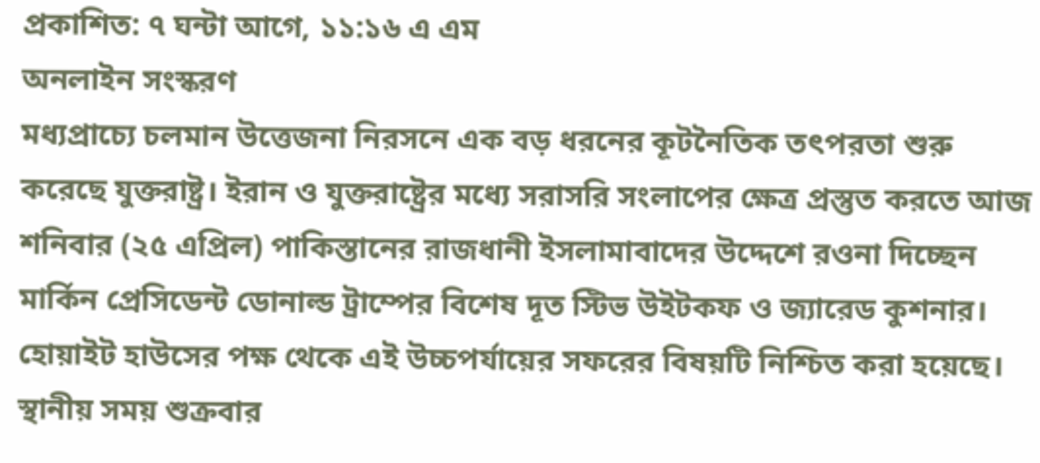প্রকাশিত: ৭ ঘন্টা আগে, ১১:১৬ এ এম
অনলাইন সংস্করণ
মধ্যপ্রাচ্যে চলমান উত্তেজনা নিরসনে এক বড় ধরনের কূটনৈতিক তৎপরতা শুরু করেছে যুক্তরাষ্ট্র। ইরান ও যুক্তরাষ্ট্রের মধ্যে সরাসরি সংলাপের ক্ষেত্র প্রস্তুত করতে আজ শনিবার (২৫ এপ্রিল) পাকিস্তানের রাজধানী ইসলামাবাদের উদ্দেশে রওনা দিচ্ছেন মার্কিন প্রেসিডেন্ট ডোনাল্ড ট্রাম্পের বিশেষ দূত স্টিভ উইটকফ ও জ্যারেড কুশনার। হোয়াইট হাউসের পক্ষ থেকে এই উচ্চপর্যায়ের সফরের বিষয়টি নিশ্চিত করা হয়েছে।
স্থানীয় সময় শুক্রবার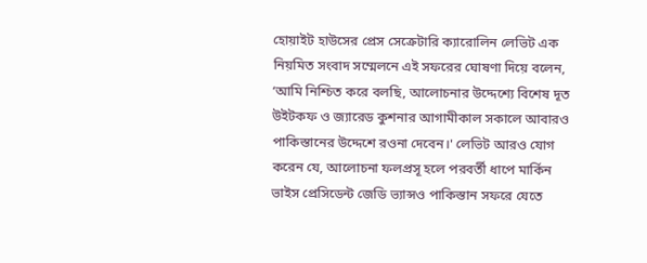হোয়াইট হাউসের প্রেস সেক্রেটারি ক্যারোলিন লেভিট এক নিয়মিত সংবাদ সম্মেলনে এই সফরের ঘোষণা দিয়ে বলেন, ‘আমি নিশ্চিত করে বলছি, আলোচনার উদ্দেশ্যে বিশেষ দূত উইটকফ ও জ্যারেড কুশনার আগামীকাল সকালে আবারও পাকিস্তানের উদ্দেশে রওনা দেবেন।' লেভিট আরও যোগ করেন যে, আলোচনা ফলপ্রসূ হলে পরবর্তী ধাপে মার্কিন ভাইস প্রেসিডেন্ট জেডি ভ্যান্সও পাকিস্তান সফরে যেতে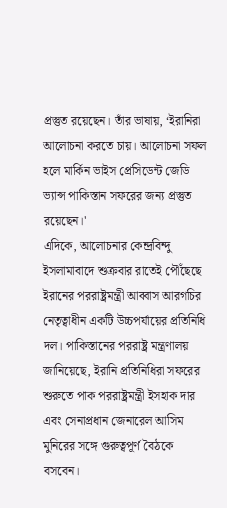প্রস্তুত রয়েছেন। তাঁর ভাষায়, ‘ইরানিরা আলোচনা করতে চায়। আলোচনা সফল হলে মার্কিন ভাইস প্রেসিডেন্ট জেডি ভ্যান্স পাকিস্তান সফরের জন্য প্রস্তুত রয়েছেন।'
এদিকে, আলোচনার কেন্দ্রবিন্দু ইসলামাবাদে শুক্রবার রাতেই পৌঁছেছে ইরানের পররাষ্ট্রমন্ত্রী আব্বাস আরগচির নেতৃত্বাধীন একটি উচ্চপর্যায়ের প্রতিনিধি দল। পাকিস্তানের পররাষ্ট্র মন্ত্রণালয় জানিয়েছে, ইরানি প্রতিনিধিরা সফরের শুরুতে পাক পররাষ্ট্রমন্ত্রী ইসহাক দার এবং সেনাপ্রধান জেনারেল আসিম মুনিরের সঙ্গে গুরুত্বপূর্ণ বৈঠকে বসবেন।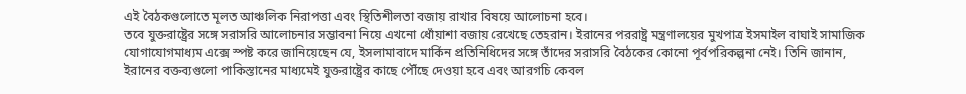এই বৈঠকগুলোতে মূলত আঞ্চলিক নিরাপত্তা এবং স্থিতিশীলতা বজায় রাখার বিষয়ে আলোচনা হবে।
তবে যুক্তরাষ্ট্রের সঙ্গে সরাসরি আলোচনার সম্ভাবনা নিয়ে এখনো ধোঁয়াশা বজায় রেখেছে তেহরান। ইরানের পররাষ্ট্র মন্ত্রণালয়ের মুখপাত্র ইসমাইল বাঘাই সামাজিক যোগাযোগমাধ্যম এক্সে স্পষ্ট করে জানিয়েছেন যে, ইসলামাবাদে মার্কিন প্রতিনিধিদের সঙ্গে তাঁদের সরাসরি বৈঠকের কোনো পূর্বপরিকল্পনা নেই। তিনি জানান, ইরানের বক্তব্যগুলো পাকিস্তানের মাধ্যমেই যুক্তরাষ্ট্রের কাছে পৌঁছে দেওয়া হবে এবং আরগচি কেবল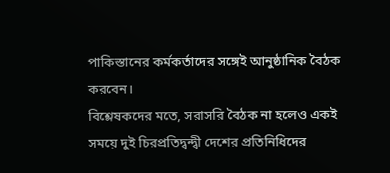পাকিস্তানের কর্মকর্তাদের সঙ্গেই আনুষ্ঠানিক বৈঠক করবেন।
বিশ্লেষকদের মতে, সরাসরি বৈঠক না হলেও একই সময়ে দুই চিরপ্রতিদ্বন্দ্বী দেশের প্রতিনিধিদের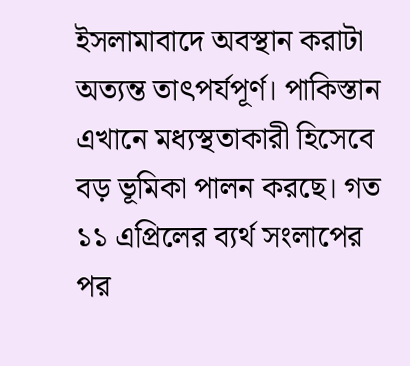ইসলামাবাদে অবস্থান করাটা অত্যন্ত তাৎপর্যপূর্ণ। পাকিস্তান এখানে মধ্যস্থতাকারী হিসেবে বড় ভূমিকা পালন করছে। গত ১১ এপ্রিলের ব্যর্থ সংলাপের পর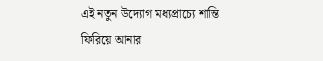এই নতুন উদ্যোগ মধ্যপ্রাচ্যে শান্তি ফিরিয়ে আনার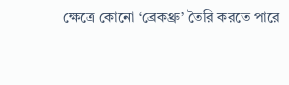ক্ষেত্রে কোনো ‘ব্রেকথ্রু’ তৈরি করতে পারে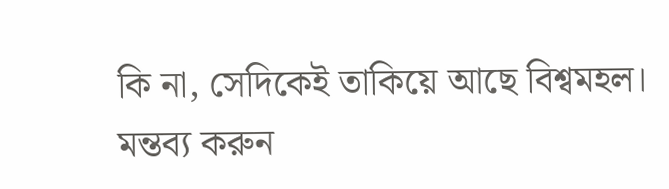কি না, সেদিকেই তাকিয়ে আছে বিশ্বমহল।
মন্তব্য করুন